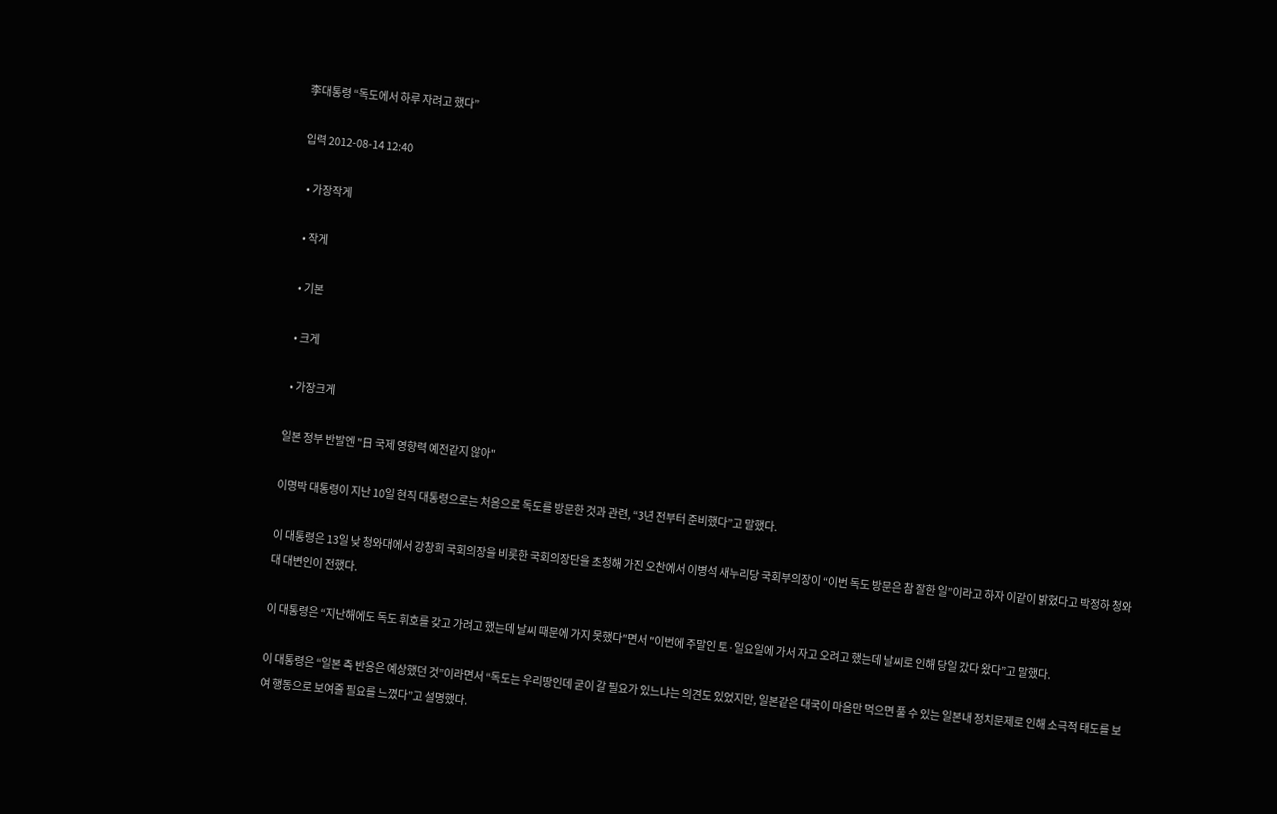李대통령 “독도에서 하루 자려고 했다”

입력 2012-08-14 12:40

  • 가장작게

  • 작게

  • 기본

  • 크게

  • 가장크게

일본 정부 반발엔 "日 국제 영향력 예전같지 않아"

이명박 대통령이 지난 10일 현직 대통령으로는 처음으로 독도를 방문한 것과 관련, “3년 전부터 준비했다”고 말했다.

이 대통령은 13일 낮 청와대에서 강창희 국회의장을 비롯한 국회의장단을 초청해 가진 오찬에서 이병석 새누리당 국회부의장이 “이번 독도 방문은 참 잘한 일”이라고 하자 이같이 밝혔다고 박정하 청와대 대변인이 전했다.

이 대통령은 “지난해에도 독도 휘호를 갖고 가려고 했는데 날씨 때문에 가지 못했다"면서 "이번에 주말인 토·일요일에 가서 자고 오려고 했는데 날씨로 인해 당일 갔다 왔다”고 말했다.

이 대통령은 “일본 측 반응은 예상했던 것”이라면서 “독도는 우리땅인데 굳이 갈 필요가 있느냐는 의견도 있었지만, 일본같은 대국이 마음만 먹으면 풀 수 있는 일본내 정치문제로 인해 소극적 태도를 보여 행동으로 보여줄 필요를 느꼈다”고 설명했다.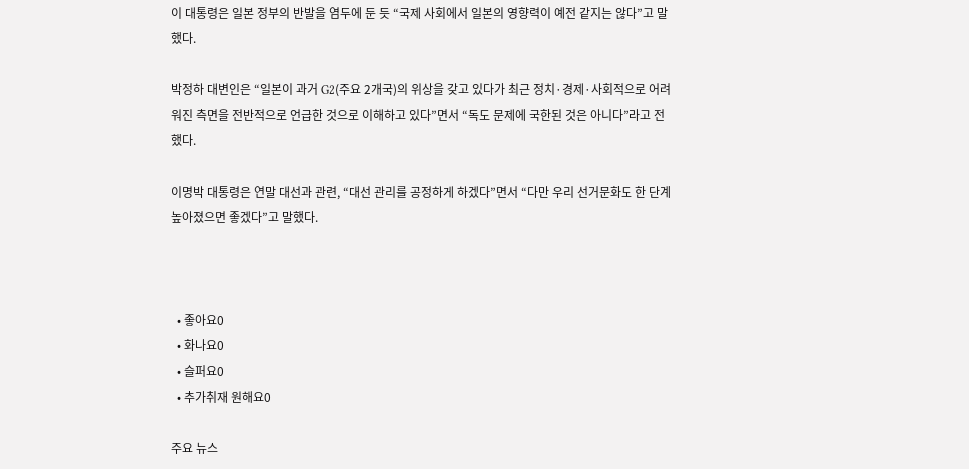이 대통령은 일본 정부의 반발을 염두에 둔 듯 “국제 사회에서 일본의 영향력이 예전 같지는 않다”고 말했다.

박정하 대변인은 “일본이 과거 G2(주요 2개국)의 위상을 갖고 있다가 최근 정치·경제·사회적으로 어려워진 측면을 전반적으로 언급한 것으로 이해하고 있다”면서 “독도 문제에 국한된 것은 아니다”라고 전했다.

이명박 대통령은 연말 대선과 관련, “대선 관리를 공정하게 하겠다”면서 “다만 우리 선거문화도 한 단계 높아졌으면 좋겠다”고 말했다.



  • 좋아요0
  • 화나요0
  • 슬퍼요0
  • 추가취재 원해요0

주요 뉴스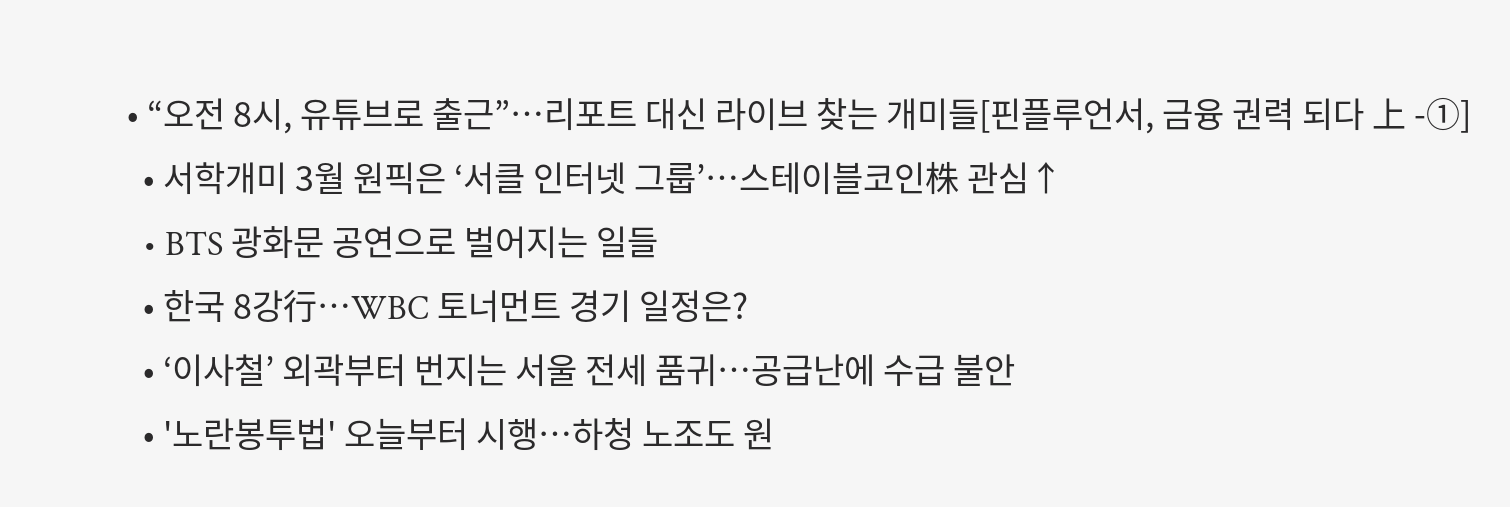• “오전 8시, 유튜브로 출근”…리포트 대신 라이브 찾는 개미들[핀플루언서, 금융 권력 되다 上 -①]
  • 서학개미 3월 원픽은 ‘서클 인터넷 그룹’⋯스테이블코인株 관심↑
  • BTS 광화문 공연으로 벌어지는 일들
  • 한국 8강行…WBC 토너먼트 경기 일정은?
  • ‘이사철’ 외곽부터 번지는 서울 전세 품귀…공급난에 수급 불안
  • '노란봉투법' 오늘부터 시행⋯하청 노조도 원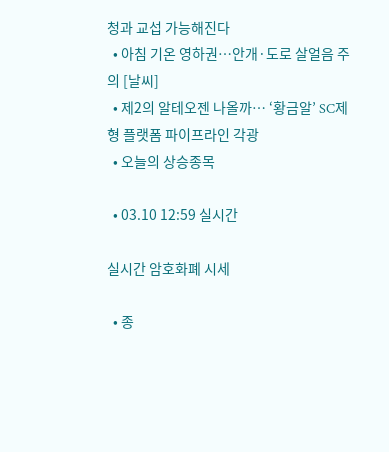청과 교섭 가능해진다
  • 아침 기온 영하권…안개·도로 살얼음 주의 [날씨]
  • 제2의 알테오젠 나올까… ‘황금알’ SC제형 플랫폼 파이프라인 각광
  • 오늘의 상승종목

  • 03.10 12:59 실시간

실시간 암호화폐 시세

  • 종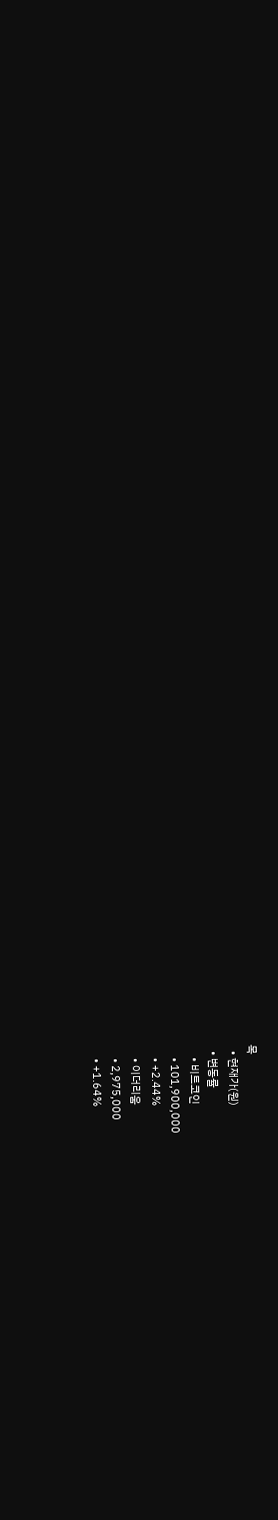목
  • 현재가(원)
  • 변동률
    • 비트코인
    • 101,900,000
    • +2.44%
    • 이더리움
    • 2,975,000
    • +1.64%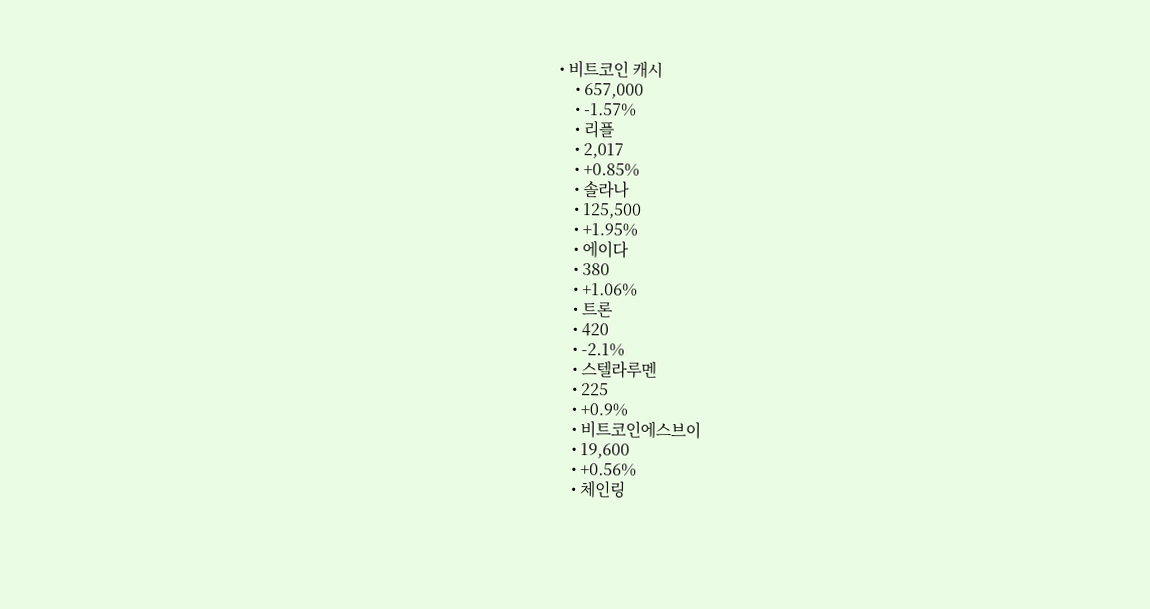• 비트코인 캐시
    • 657,000
    • -1.57%
    • 리플
    • 2,017
    • +0.85%
    • 솔라나
    • 125,500
    • +1.95%
    • 에이다
    • 380
    • +1.06%
    • 트론
    • 420
    • -2.1%
    • 스텔라루멘
    • 225
    • +0.9%
    • 비트코인에스브이
    • 19,600
    • +0.56%
    • 체인링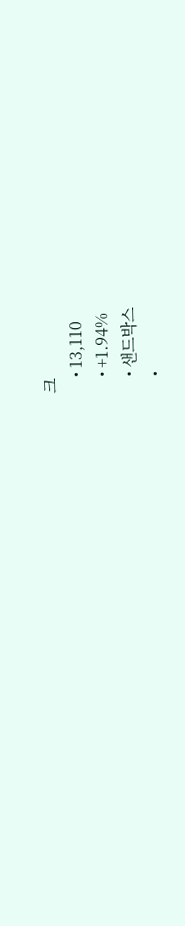크
    • 13,110
    • +1.94%
    • 샌드박스
    •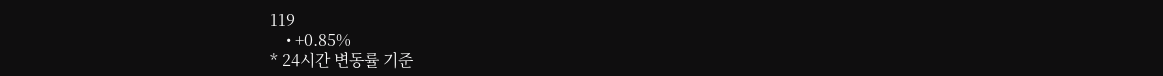119
    • +0.85%
* 24시간 변동률 기준